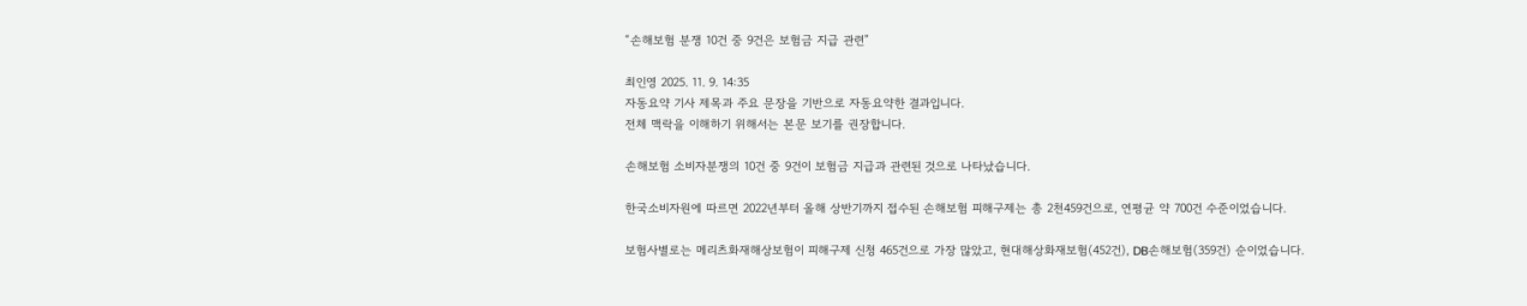“손해보험 분쟁 10건 중 9건은 보험금 지급 관련”

최인영 2025. 11. 9. 14:35
자동요약 기사 제목과 주요 문장을 기반으로 자동요약한 결과입니다.
전체 맥락을 이해하기 위해서는 본문 보기를 권장합니다.

손해보험 소비자분쟁의 10건 중 9건이 보험금 지급과 관련된 것으로 나타났습니다.

한국소비자원에 따르면 2022년부터 올해 상반기까지 접수된 손해보험 피해구제는 총 2천459건으로, 연평균 약 700건 수준이었습니다.

보험사별로는 메리츠화재해상보험이 피해구제 신청 465건으로 가장 많았고, 현대해상화재보험(452건), DB손해보험(359건) 순이었습니다.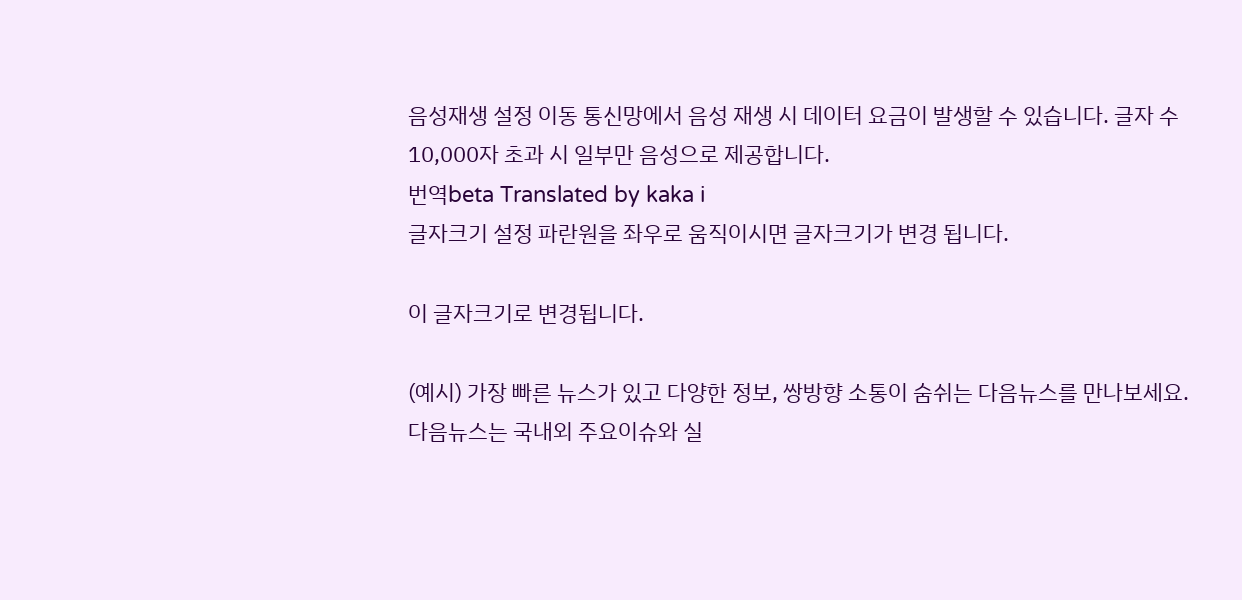음성재생 설정 이동 통신망에서 음성 재생 시 데이터 요금이 발생할 수 있습니다. 글자 수 10,000자 초과 시 일부만 음성으로 제공합니다.
번역beta Translated by kaka i
글자크기 설정 파란원을 좌우로 움직이시면 글자크기가 변경 됩니다.

이 글자크기로 변경됩니다.

(예시) 가장 빠른 뉴스가 있고 다양한 정보, 쌍방향 소통이 숨쉬는 다음뉴스를 만나보세요. 다음뉴스는 국내외 주요이슈와 실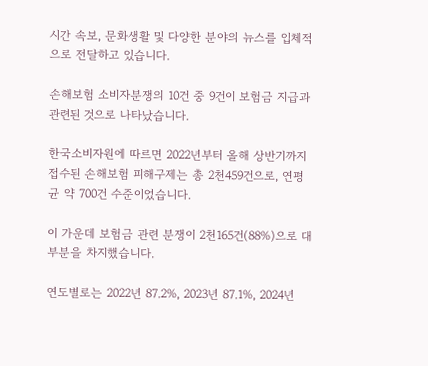시간 속보, 문화생활 및 다양한 분야의 뉴스를 입체적으로 전달하고 있습니다.

손해보험 소비자분쟁의 10건 중 9건이 보험금 지급과 관련된 것으로 나타났습니다.

한국소비자원에 따르면 2022년부터 올해 상반기까지 접수된 손해보험 피해구제는 총 2천459건으로, 연평균 약 700건 수준이었습니다.

이 가운데 보험금 관련 분쟁이 2천165건(88%)으로 대부분을 차지했습니다.

연도별로는 2022년 87.2%, 2023년 87.1%, 2024년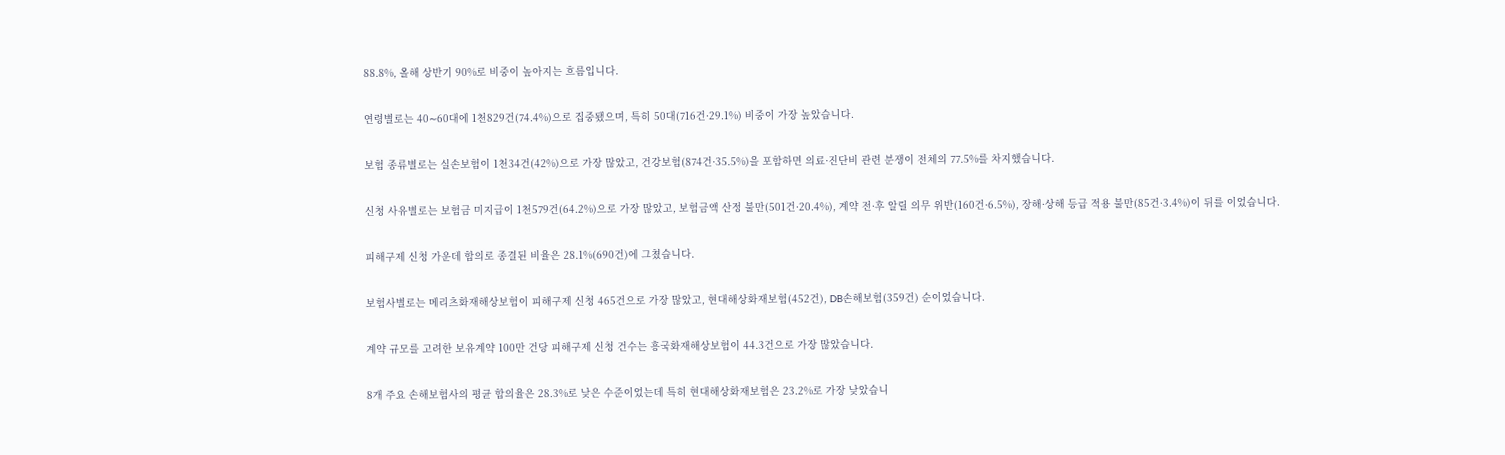88.8%, 올해 상반기 90%로 비중이 높아지는 흐름입니다.

연령별로는 40∼60대에 1천829건(74.4%)으로 집중됐으며, 특히 50대(716건·29.1%) 비중이 가장 높았습니다.

보험 종류별로는 실손보험이 1천34건(42%)으로 가장 많았고, 건강보험(874건·35.5%)을 포함하면 의료·진단비 관련 분쟁이 전체의 77.5%를 차지했습니다.

신청 사유별로는 보험금 미지급이 1천579건(64.2%)으로 가장 많았고, 보험금액 산정 불만(501건·20.4%), 계약 전·후 알릴 의무 위반(160건·6.5%), 장해·상해 등급 적용 불만(85건·3.4%)이 뒤를 이었습니다.

피해구제 신청 가운데 합의로 종결된 비율은 28.1%(690건)에 그쳤습니다.

보험사별로는 메리츠화재해상보험이 피해구제 신청 465건으로 가장 많았고, 현대해상화재보험(452건), DB손해보험(359건) 순이었습니다.

계약 규모를 고려한 보유계약 100만 건당 피해구제 신청 건수는 흥국화재해상보험이 44.3건으로 가장 많았습니다.

8개 주요 손해보험사의 평균 합의율은 28.3%로 낮은 수준이었는데 특히 현대해상화재보험은 23.2%로 가장 낮았습니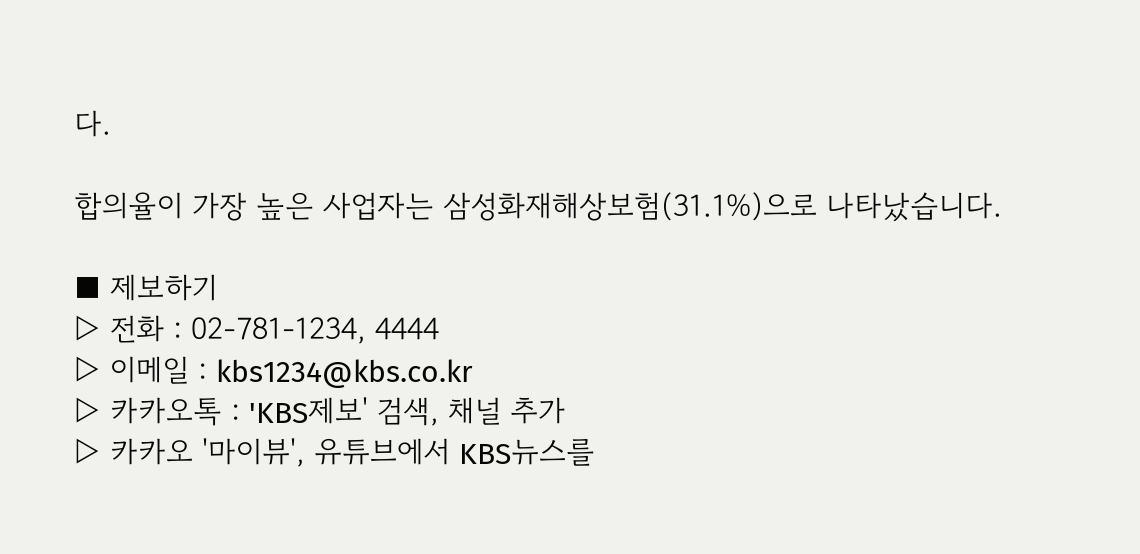다.

합의율이 가장 높은 사업자는 삼성화재해상보험(31.1%)으로 나타났습니다.

■ 제보하기
▷ 전화 : 02-781-1234, 4444
▷ 이메일 : kbs1234@kbs.co.kr
▷ 카카오톡 : 'KBS제보' 검색, 채널 추가
▷ 카카오 '마이뷰', 유튜브에서 KBS뉴스를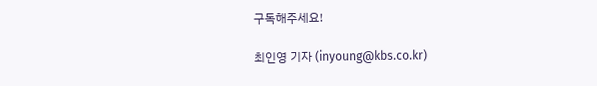구독해주세요!

최인영 기자 (inyoung@kbs.co.kr)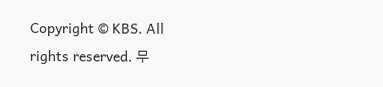Copyright © KBS. All rights reserved. 무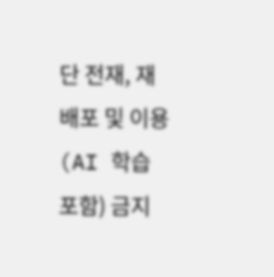단 전재, 재배포 및 이용(AI 학습 포함) 금지